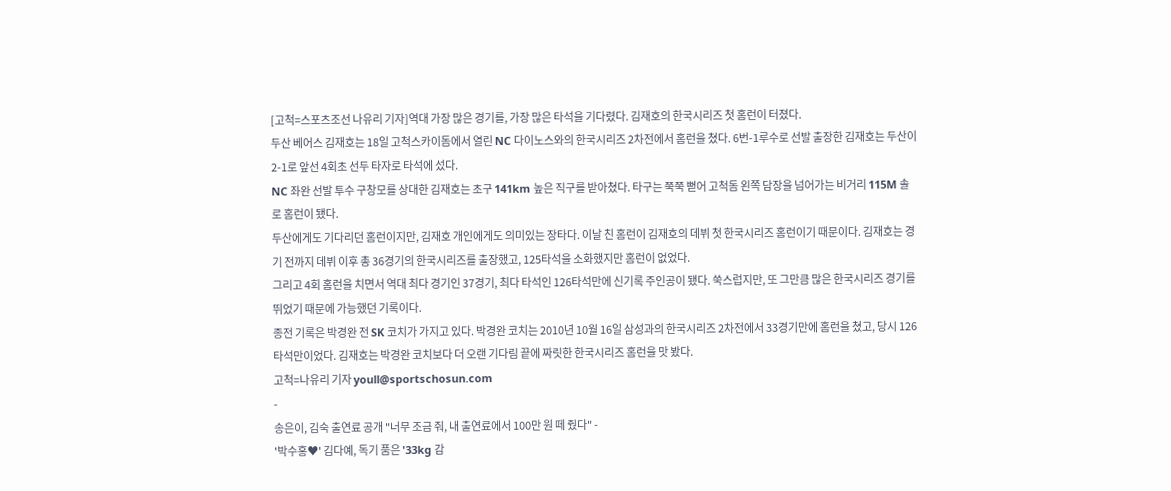[고척=스포츠조선 나유리 기자]역대 가장 많은 경기를, 가장 많은 타석을 기다렸다. 김재호의 한국시리즈 첫 홈런이 터졌다.
두산 베어스 김재호는 18일 고척스카이돔에서 열린 NC 다이노스와의 한국시리즈 2차전에서 홈런을 쳤다. 6번-1루수로 선발 출장한 김재호는 두산이 2-1로 앞선 4회초 선두 타자로 타석에 섰다.
NC 좌완 선발 투수 구창모를 상대한 김재호는 초구 141km 높은 직구를 받아쳤다. 타구는 쭉쭉 뻗어 고척돔 왼쪽 담장을 넘어가는 비거리 115M 솔로 홈런이 됐다.
두산에게도 기다리던 홈런이지만, 김재호 개인에게도 의미있는 장타다. 이날 친 홈런이 김재호의 데뷔 첫 한국시리즈 홈런이기 때문이다. 김재호는 경기 전까지 데뷔 이후 총 36경기의 한국시리즈를 출장했고, 125타석을 소화했지만 홈런이 없었다.
그리고 4회 홈런을 치면서 역대 최다 경기인 37경기, 최다 타석인 126타석만에 신기록 주인공이 됐다. 쑥스럽지만, 또 그만큼 많은 한국시리즈 경기를 뛰었기 때문에 가능했던 기록이다.
종전 기록은 박경완 전 SK 코치가 가지고 있다. 박경완 코치는 2010년 10월 16일 삼성과의 한국시리즈 2차전에서 33경기만에 홈런을 쳤고, 당시 126타석만이었다. 김재호는 박경완 코치보다 더 오랜 기다림 끝에 짜릿한 한국시리즈 홈런을 맛 봤다.
고척=나유리 기자 youll@sportschosun.com
-
송은이, 김숙 출연료 공개 "너무 조금 줘, 내 출연료에서 100만 원 떼 줬다" -
'박수홍♥' 김다예, 독기 품은 '33kg 감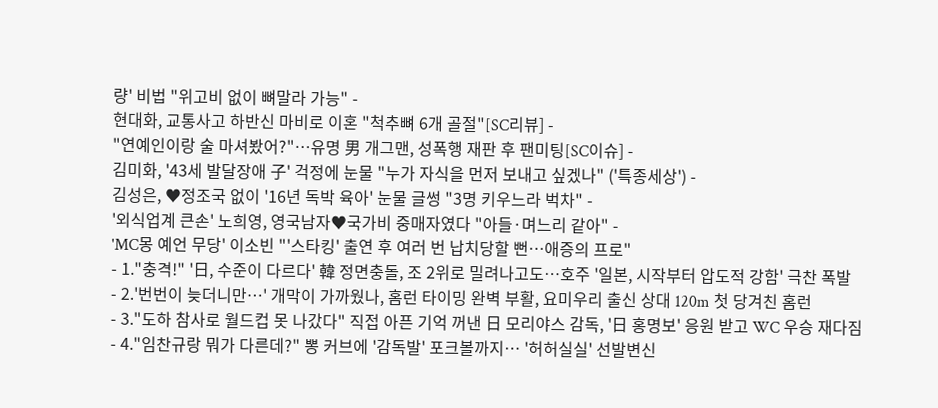량' 비법 "위고비 없이 뼈말라 가능" -
현대화, 교통사고 하반신 마비로 이혼 "척추뼈 6개 골절"[SC리뷰] -
"연예인이랑 술 마셔봤어?"…유명 男 개그맨, 성폭행 재판 후 팬미팅[SC이슈] -
김미화, '43세 발달장애 子' 걱정에 눈물 "누가 자식을 먼저 보내고 싶겠나" ('특종세상') -
김성은, ♥정조국 없이 '16년 독박 육아' 눈물 글썽 "3명 키우느라 벅차" -
'외식업계 큰손' 노희영, 영국남자♥국가비 중매자였다 "아들·며느리 같아" -
'MC몽 예언 무당' 이소빈 "'스타킹' 출연 후 여러 번 납치당할 뻔…애증의 프로"
- 1."충격!" '日, 수준이 다르다' 韓 정면충돌, 조 2위로 밀려나고도…호주 '일본, 시작부터 압도적 강함' 극찬 폭발
- 2.'번번이 늦더니만…' 개막이 가까웠나, 홈런 타이밍 완벽 부활, 요미우리 출신 상대 120m 첫 당겨친 홈런
- 3."도하 참사로 월드컵 못 나갔다" 직접 아픈 기억 꺼낸 日 모리야스 감독, '日 홍명보' 응원 받고 WC 우승 재다짐
- 4."임찬규랑 뭐가 다른데?" 뽕 커브에 '감독발' 포크볼까지… '허허실실' 선발변신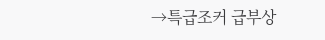→특급조커 급부상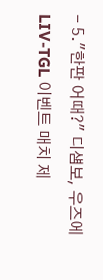- 5."한판 어때?" 디섐보, 우즈에 LIV-TGL 이벤트 매치 제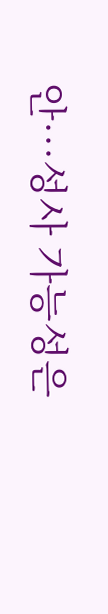안…성사 가능성은